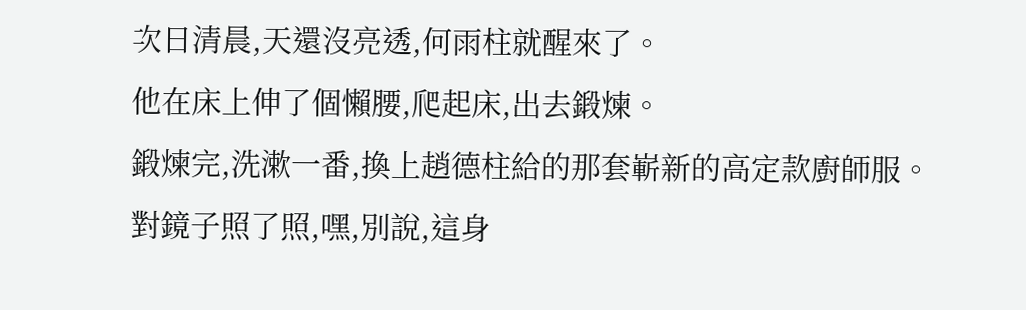次日清晨,天還沒亮透,何雨柱就醒來了。
他在床上伸了個懶腰,爬起床,出去鍛煉。
鍛煉完,洗漱一番,換上趙德柱給的那套嶄新的高定款廚師服。
對鏡子照了照,嘿,別說,這身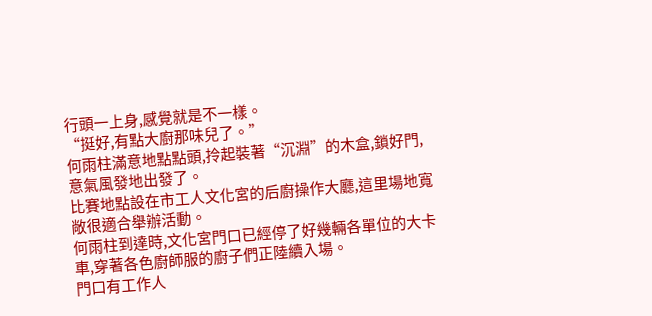行頭一上身,感覺就是不一樣。
“挺好,有點大廚那味兒了。”
何雨柱滿意地點點頭,拎起裝著“沉淵”的木盒,鎖好門,意氣風發地出發了。
比賽地點設在市工人文化宮的后廚操作大廳,這里場地寬敞很適合舉辦活動。
何雨柱到達時,文化宮門口已經停了好幾輛各單位的大卡車,穿著各色廚師服的廚子們正陸續入場。
門口有工作人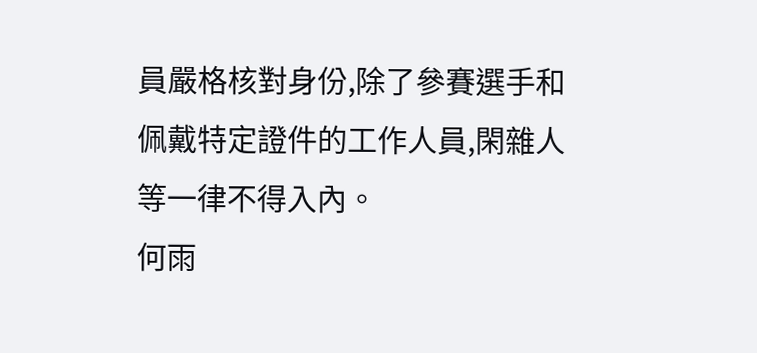員嚴格核對身份,除了參賽選手和佩戴特定證件的工作人員,閑雜人等一律不得入內。
何雨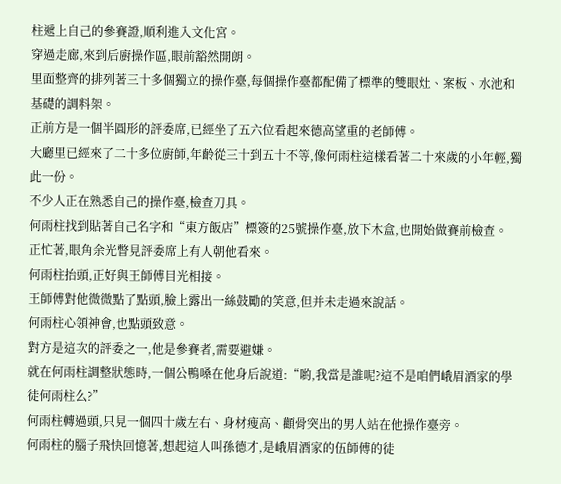柱遞上自己的參賽證,順利進入文化宮。
穿過走廊,來到后廚操作區,眼前豁然開朗。
里面整齊的排列著三十多個獨立的操作臺,每個操作臺都配備了標準的雙眼灶、案板、水池和基礎的調料架。
正前方是一個半圓形的評委席,已經坐了五六位看起來德高望重的老師傅。
大廳里已經來了二十多位廚師,年齡從三十到五十不等,像何雨柱這樣看著二十來歲的小年輕,獨此一份。
不少人正在熟悉自己的操作臺,檢查刀具。
何雨柱找到貼著自己名字和“東方飯店”標簽的25號操作臺,放下木盒,也開始做賽前檢查。
正忙著,眼角余光瞥見評委席上有人朝他看來。
何雨柱抬頭,正好與王師傅目光相接。
王師傅對他微微點了點頭,臉上露出一絲鼓勵的笑意,但并未走過來說話。
何雨柱心領神會,也點頭致意。
對方是這次的評委之一,他是參賽者,需要避嫌。
就在何雨柱調整狀態時,一個公鴨嗓在他身后說道:“喲,我當是誰呢?這不是咱們峨眉酒家的學徒何雨柱么?”
何雨柱轉過頭,只見一個四十歲左右、身材瘦高、顴骨突出的男人站在他操作臺旁。
何雨柱的腦子飛快回憶著,想起這人叫孫德才,是峨眉酒家的伍師傅的徒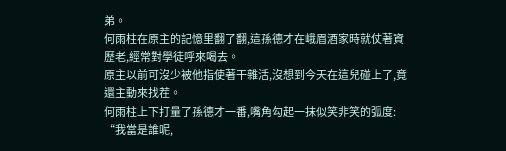弟。
何雨柱在原主的記憶里翻了翻,這孫德才在峨眉酒家時就仗著資歷老,經常對學徒呼來喝去。
原主以前可沒少被他指使著干雜活,沒想到今天在這兒碰上了,竟還主動來找茬。
何雨柱上下打量了孫德才一番,嘴角勾起一抹似笑非笑的弧度:
“我當是誰呢,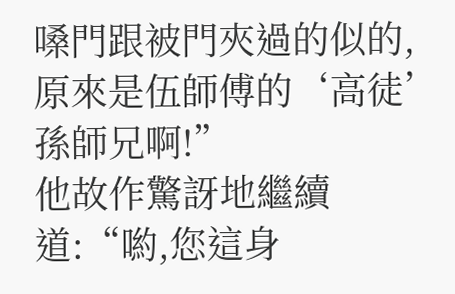嗓門跟被門夾過的似的,原來是伍師傅的‘高徒’孫師兄啊!”
他故作驚訝地繼續道:“喲,您這身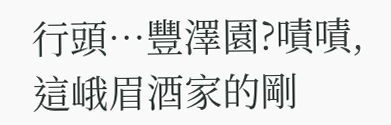行頭…豐澤園?嘖嘖,這峨眉酒家的剛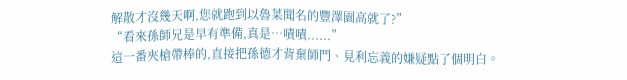解散才沒幾天啊,您就跑到以魯菜聞名的豐澤園高就了?”
“看來孫師兄是早有準備,真是…嘖嘖......”
這一番夾槍帶棒的,直接把孫德才背棄師門、見利忘義的嫌疑點了個明白。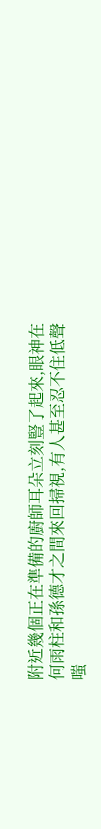附近幾個正在準備的廚師耳朵立刻豎了起來,眼神在何雨柱和孫德才之間來回掃視,有人甚至忍不住低聲嗤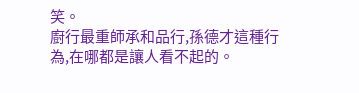笑。
廚行最重師承和品行,孫德才這種行為,在哪都是讓人看不起的。